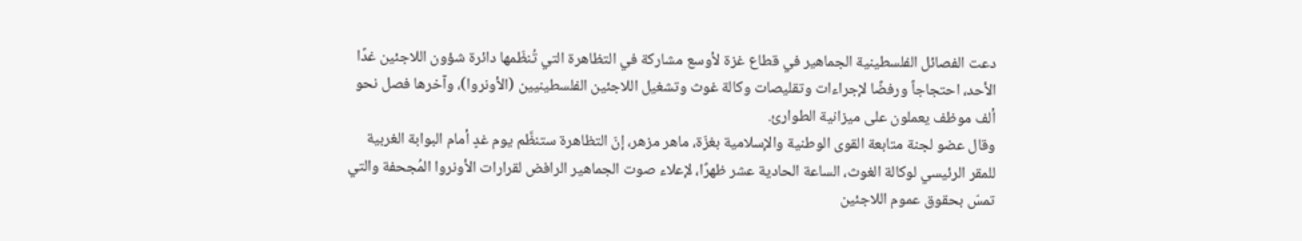دعت الفصائل الفلسطينية الجماهير في قطاع غزة لأوسع مشاركة في التظاهرة التي تُنظّمها دائرة شؤون اللاجئين غدًا الأحد، احتجاجاً ورفضًا لإجراءات وتقليصات وكالة غوث وتشغيل اللاجئين الفلسطينيين (الأونروا)، وآخرها فصل نحو ألف موظف يعملون على ميزانية الطوارئ.
وقال عضو لجنة متابعة القوى الوطنية والإسلامية بغزّة، ماهر مزهر، إنّ التظاهرة ستنظَّم يوم غدٍ أمام البوابة الغربية للمقر الرئيسي لوكالة الغوث، الساعة الحادية عشر ظهرًا، لإعلاء صوت الجماهير الرافض لقرارات الأونروا المُجحفة والتي تمسّ بحقوق عموم اللاجئين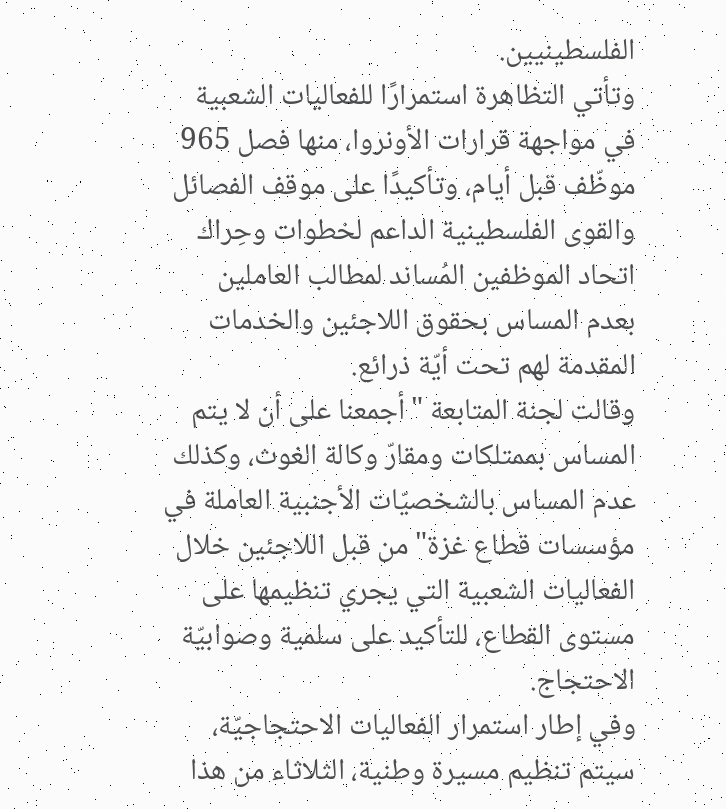الفلسطينيين.
وتأتي التظاهرة استمرارًا للفعاليات الشعبية في مواجهة قرارات الأونروا، منها فصل 965 موظّف قبل أيام، وتأكيدًا على موقف الفصائل والقوى الفلسطينية الداعم لخطوات وحِراك اتحاد الموظفين المُساند لمطالب العاملين بعدم المساس بحقوق اللاجئين والخدمات المقدمة لهم تحت أيّة ذرائع.
وقالت لجنة المتابعة "أجمعنا على أن لا يتم المساس بممتلكات ومقارّ وكالة الغوث، وكذلك عدم المساس بالشخصيّات الأجنبية العاملة في مؤسسات قطاع غزة" من قبل اللاجئين خلال الفعاليات الشعبية التي يجري تنظيمها على مستوى القطاع، للتأكيد على سلمية وصوابيّة الاحتجاج.
وفي إطار استمرار الفعاليات الاحتجاجيّة، سيتم تنظيم مسيرة وطنية، الثلاثاء من هذا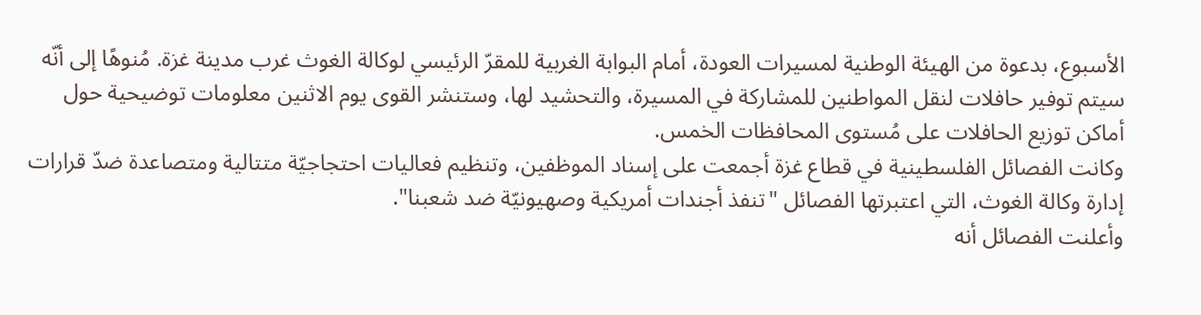الأسبوع، بدعوة من الهيئة الوطنية لمسيرات العودة، أمام البوابة الغربية للمقرّ الرئيسي لوكالة الغوث غرب مدينة غزة. مُنوهًا إلى أنّه سيتم توفير حافلات لنقل المواطنين للمشاركة في المسيرة، والتحشيد لها، وستنشر القوى يوم الاثنين معلومات توضيحية حول أماكن توزيع الحافلات على مُستوى المحافظات الخمس.
وكانت الفصائل الفلسطينية في قطاع غزة أجمعت على إسناد الموظفين، وتنظيم فعاليات احتجاجيّة متتالية ومتصاعدة ضدّ قرارات إدارة وكالة الغوث، التي اعتبرتها الفصائل "تنفذ أجندات أمريكية وصهيونيّة ضد شعبنا".
وأعلنت الفصائل أنه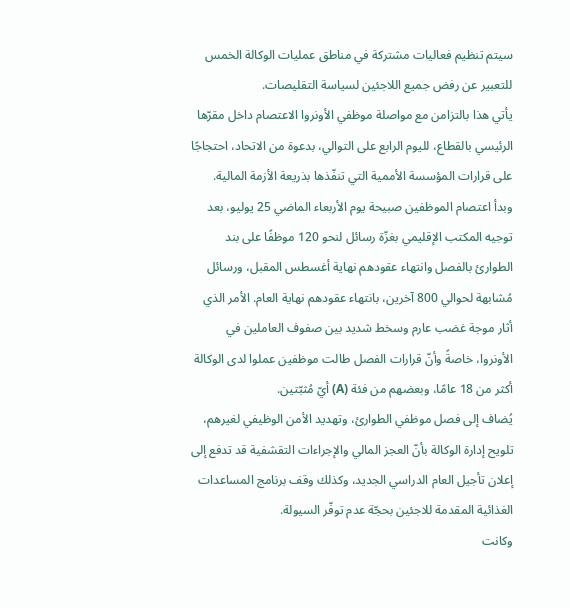سيتم تنظيم فعاليات مشتركة في مناطق عمليات الوكالة الخمس للتعبير عن رفض جميع اللاجئين لسياسة التقليصات.
يأتي هذا بالتزامن مع مواصلة موظفي الأونروا الاعتصام داخل مقرّها الرئيسي بالقطاع، لليوم الرابع على التوالي، بدعوة من الاتحاد، احتجاجًا على قرارات المؤسسة الأممية التي تنفّذها بذريعة الأزمة المالية.
وبدأ اعتصام الموظفين صبيحة يوم الأربعاء الماضي 25 يوليو، بعد توجيه المكتب الإقليمي بغزّة رسائل لنحو 120 موظفًا على بند الطوارئ بالفصل وانتهاء عقودهم نهاية أغسطس المقبل، ورسائل مُشابهة لحوالي 800 آخرين، بانتهاء عقودهم نهاية العام. الأمر الذي أثار موجة غضب عارم وسخط شديد بين صفوف العاملين في الأونروا، خاصةً وأنّ قرارات الفصل طالت موظفين عملوا لدى الوكالة أكثر من 18 عامًا، وبعضهم من فئة (A) أيّ مُثبّتين.
يُضاف إلى فصل موظفي الطوارئ، وتهديد الأمن الوظيفي لغيرهم، تلويح إدارة الوكالة بأنّ العجز المالي والإجراءات التقشفية قد تدفع إلى إعلان تأجيل العام الدراسي الجديد، وكذلك وقف برنامج المساعدات الغذائية المقدمة للاجئين بحجّة عدم توفّر السيولة.
وكانت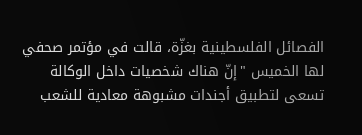الفصائل الفلسطينية بغزّة، قالت في مؤتمر صحفي لها الخميس "إنّ هناك شخصيات داخل الوكالة تسعى لتطبيق أجندات مشبوهة معادية للشعب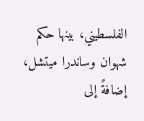الفلسطيني، بينها حكم شهوان وساندرا ميتشل، إضافةً إلى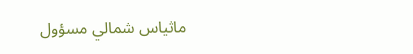ماثياس شمالي مسؤول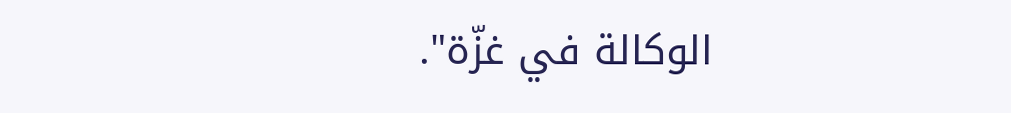الوكالة في غزّة".